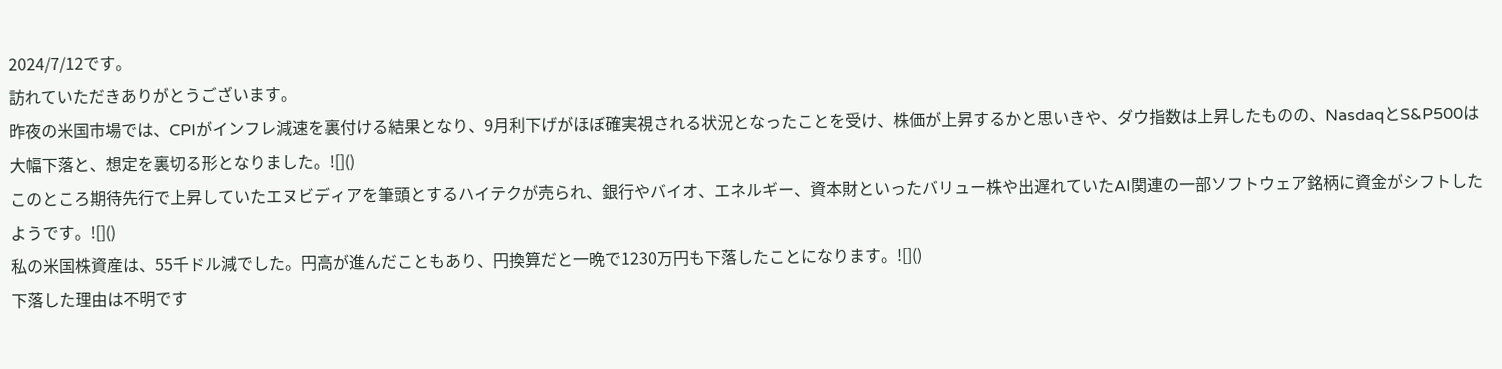2024/7/12です。
訪れていただきありがとうございます。
昨夜の米国市場では、CPIがインフレ減速を裏付ける結果となり、9月利下げがほぼ確実視される状況となったことを受け、株価が上昇するかと思いきや、ダウ指数は上昇したものの、NasdaqとS&P500は大幅下落と、想定を裏切る形となりました。![]()
このところ期待先行で上昇していたエヌビディアを筆頭とするハイテクが売られ、銀行やバイオ、エネルギー、資本財といったバリュー株や出遅れていたAI関連の一部ソフトウェア銘柄に資金がシフトしたようです。![]()
私の米国株資産は、55千ドル減でした。円高が進んだこともあり、円換算だと一晩で1230万円も下落したことになります。![]()
下落した理由は不明です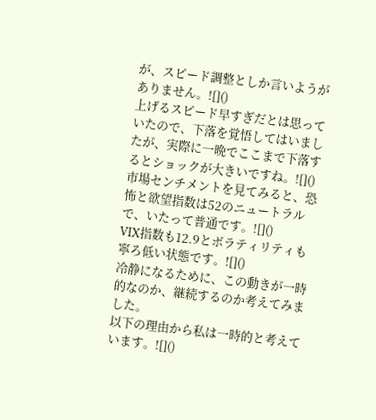が、スピード調整としか言いようがありません。![]()
上げるスピード早すぎだとは思っていたので、下落を覚悟してはいましたが、実際に一晩でここまで下落するとショックが大きいですね。![]()
市場センチメントを見てみると、恐怖と欲望指数は52のニュートラルで、いたって普通です。![]()
VIX指数も12.9とボラティリティも寧ろ低い状態です。![]()
冷静になるために、この動きが一時的なのか、継続するのか考えてみました。
以下の理由から私は一時的と考えています。![]()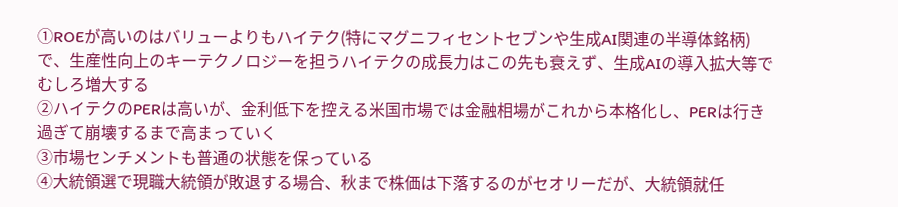①ROEが高いのはバリューよりもハイテク(特にマグニフィセントセブンや生成AI関連の半導体銘柄)で、生産性向上のキーテクノロジーを担うハイテクの成長力はこの先も衰えず、生成AIの導入拡大等でむしろ増大する
②ハイテクのPERは高いが、金利低下を控える米国市場では金融相場がこれから本格化し、PERは行き過ぎて崩壊するまで高まっていく
③市場センチメントも普通の状態を保っている
④大統領選で現職大統領が敗退する場合、秋まで株価は下落するのがセオリーだが、大統領就任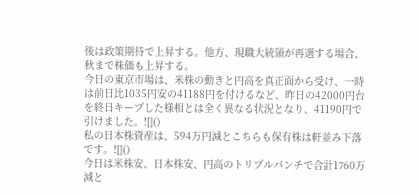後は政策期待で上昇する。他方、現職大統領が再選する場合、秋まで株価も上昇する。
今日の東京市場は、米株の動きと円高を真正面から受け、一時は前日比1035円安の41188円を付けるなど、昨日の42000円台を終日キープした様相とは全く異なる状況となり、41190円で引けました。![]()
私の日本株資産は、594万円減とこちらも保有株は軒並み下落です。![]()
今日は米株安、日本株安、円高のトリプルパンチで合計1760万減と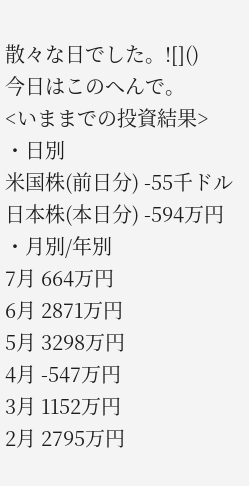散々な日でした。![]()
今日はこのへんで。
<いままでの投資結果>
・日別
米国株(前日分) -55千ドル
日本株(本日分) -594万円
・月別/年別
7月 664万円
6月 2871万円
5月 3298万円
4月 -547万円
3月 1152万円
2月 2795万円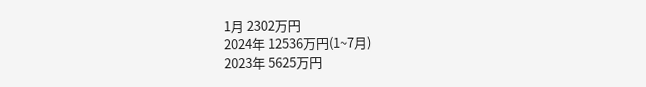1月 2302万円
2024年 12536万円(1~7月)
2023年 5625万円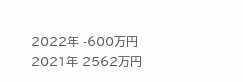2022年 -600万円
2021年 2562万円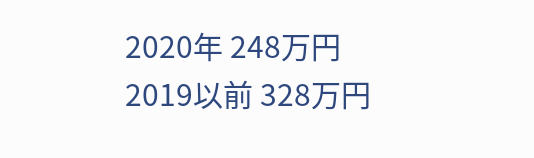2020年 248万円
2019以前 328万円